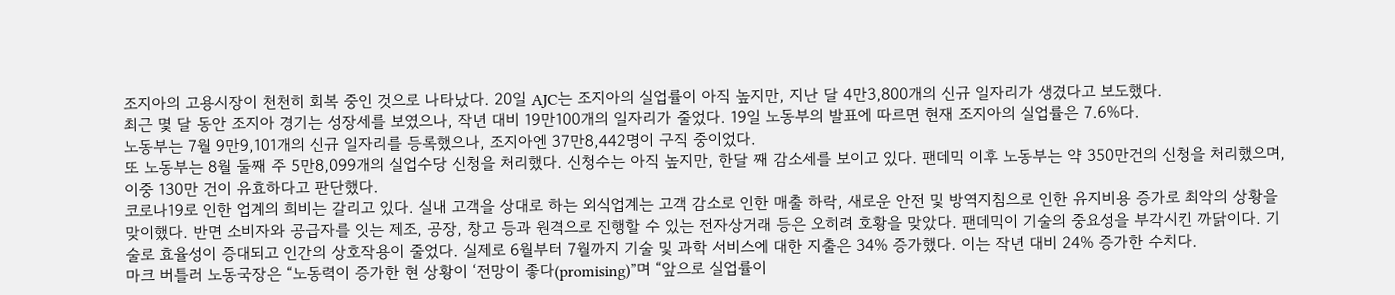조지아의 고용시장이 천천히 회복 중인 것으로 나타났다. 20일 AJC는 조지아의 실업률이 아직 높지만, 지난 달 4만3,800개의 신규 일자리가 생겼다고 보도했다.
최근 몇 달 동안 조지아 경기는 성장세를 보였으나, 작년 대비 19만100개의 일자리가 줄었다. 19일 노동부의 발표에 따르면 현재 조지아의 실업률은 7.6%다.
노동부는 7월 9만9,101개의 신규 일자리를 등록했으나, 조지아엔 37만8,442명이 구직 중이었다.
또 노동부는 8월 둘째 주 5만8,099개의 실업수당 신청을 처리했다. 신청수는 아직 높지만, 한달 째 감소세를 보이고 있다. 팬데믹 이후 노동부는 약 350만건의 신청을 처리했으며, 이중 130만 건이 유효하다고 판단했다.
코로나19로 인한 업계의 희비는 갈리고 있다. 실내 고객을 상대로 하는 외식업계는 고객 감소로 인한 매출 하락, 새로운 안전 및 방역지침으로 인한 유지비용 증가로 최악의 상황을 맞이했다. 반면 소비자와 공급자를 잇는 제조, 공장, 창고 등과 원격으로 진행할 수 있는 전자상거래 등은 오히려 호황을 맞았다. 팬데믹이 기술의 중요성을 부각시킨 까닭이다. 기술로 효율성이 증대되고 인간의 상호작용이 줄었다. 실제로 6월부터 7월까지 기술 및 과학 서비스에 대한 지출은 34% 증가했다. 이는 작년 대비 24% 증가한 수치다.
마크 버틀러 노동국장은 “노동력이 증가한 현 상황이 ‘전망이 좋다(promising)”며 “앞으로 실업률이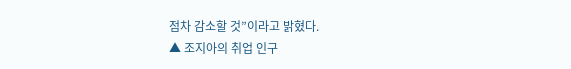점차 감소할 것”이라고 밝혔다.
▲ 조지아의 취업 인구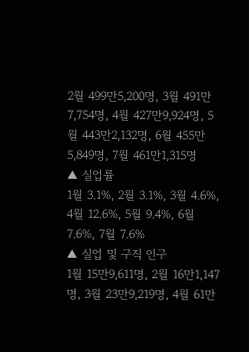2월 499만5,200명, 3월 491만7,754명, 4월 427만9,924명, 5월 443만2,132명, 6월 455만5,849명, 7월 461만1,315명
▲ 실업률
1월 3.1%, 2월 3.1%, 3월 4.6%, 4월 12.6%, 5월 9.4%, 6월 7.6%, 7월 7.6%
▲ 실업 및 구직 인구
1월 15만9,611명, 2월 16만1,147명, 3월 23만9,219명, 4월 61만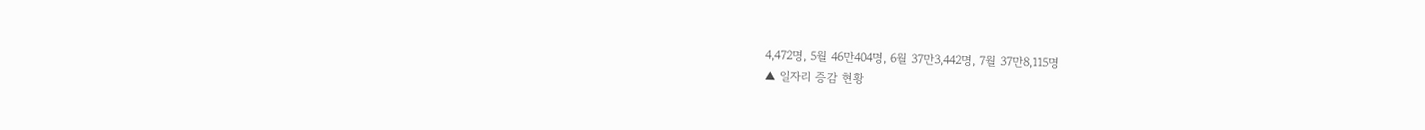4,472명, 5월 46만404명, 6월 37만3,442명, 7월 37만8,115명
▲ 일자리 증감 현황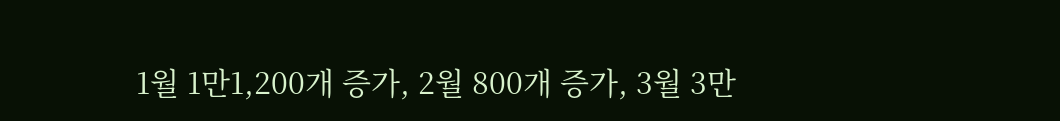1월 1만1,200개 증가, 2월 800개 증가, 3월 3만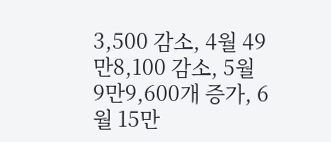3,500 감소, 4월 49만8,100 감소, 5월 9만9,600개 증가, 6월 15만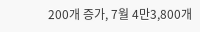200개 증가, 7월 4만3,800개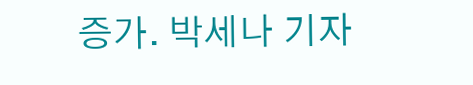증가. 박세나 기자